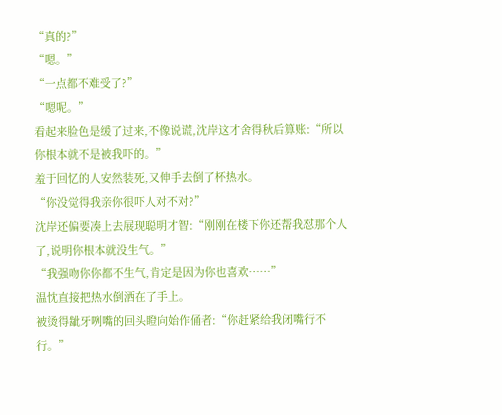“真的?”
“嗯。”
“一点都不难受了?”
“嗯呢。”
看起来脸色是缓了过来,不像说谎,沈岸这才舍得秋后算账:“所以你根本就不是被我吓的。”
羞于回忆的人安然装死,又伸手去倒了杯热水。
“你没觉得我亲你很吓人对不对?”
沈岸还偏要凑上去展现聪明才智:“刚刚在楼下你还帮我怼那个人了,说明你根本就没生气。”
“我强吻你你都不生气,肯定是因为你也喜欢……”
温忱直接把热水倒洒在了手上。
被烫得龇牙咧嘴的回头瞪向始作俑者:“你赶紧给我闭嘴行不行。”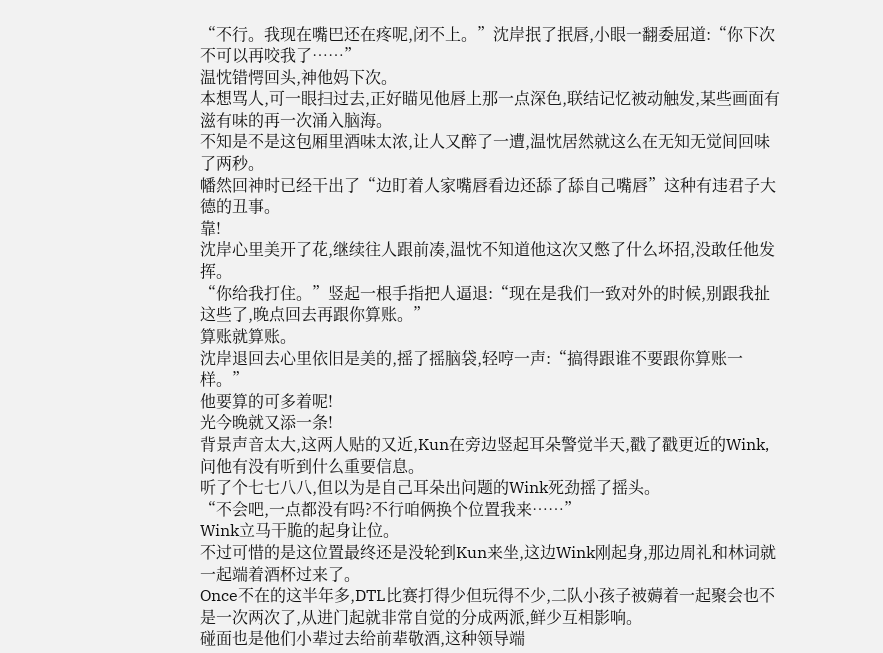“不行。我现在嘴巴还在疼呢,闭不上。”沈岸抿了抿唇,小眼一翻委屈道:“你下次不可以再咬我了……”
温忱错愕回头,神他妈下次。
本想骂人,可一眼扫过去,正好瞄见他唇上那一点深色,联结记忆被动触发,某些画面有滋有味的再一次涌入脑海。
不知是不是这包厢里酒味太浓,让人又醉了一遭,温忱居然就这么在无知无觉间回味了两秒。
幡然回神时已经干出了“边盯着人家嘴唇看边还舔了舔自己嘴唇”这种有违君子大德的丑事。
靠!
沈岸心里美开了花,继续往人跟前凑,温忱不知道他这次又憋了什么坏招,没敢任他发挥。
“你给我打住。”竖起一根手指把人逼退:“现在是我们一致对外的时候,别跟我扯这些了,晚点回去再跟你算账。”
算账就算账。
沈岸退回去心里依旧是美的,摇了摇脑袋,轻哼一声:“搞得跟谁不要跟你算账一样。”
他要算的可多着呢!
光今晚就又添一条!
背景声音太大,这两人贴的又近,Kun在旁边竖起耳朵警觉半天,戳了戳更近的Wink,问他有没有听到什么重要信息。
听了个七七八八,但以为是自己耳朵出问题的Wink死劲摇了摇头。
“不会吧,一点都没有吗?不行咱俩换个位置我来……”
Wink立马干脆的起身让位。
不过可惜的是这位置最终还是没轮到Kun来坐,这边Wink刚起身,那边周礼和林词就一起端着酒杯过来了。
Once不在的这半年多,DTL比赛打得少但玩得不少,二队小孩子被薅着一起聚会也不是一次两次了,从进门起就非常自觉的分成两派,鲜少互相影响。
碰面也是他们小辈过去给前辈敬酒,这种领导端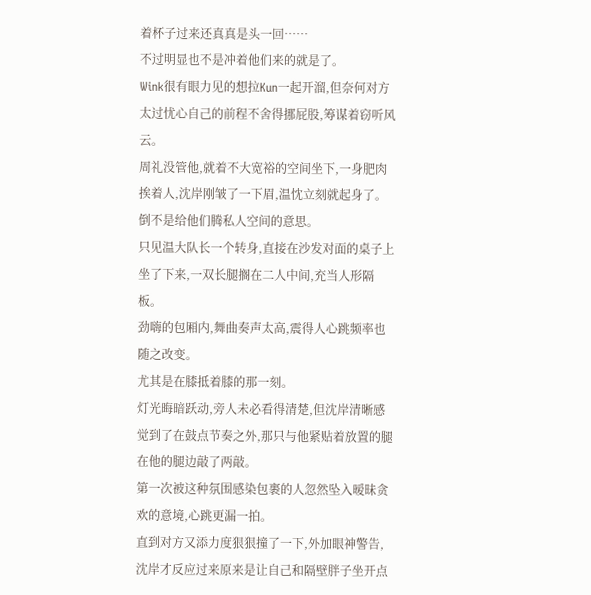着杯子过来还真真是头一回……
不过明显也不是冲着他们来的就是了。
Wink很有眼力见的想拉Kun一起开溜,但奈何对方太过忧心自己的前程不舍得挪屁股,筹谋着窃听风云。
周礼没管他,就着不大宽裕的空间坐下,一身肥肉挨着人,沈岸刚皱了一下眉,温忱立刻就起身了。
倒不是给他们腾私人空间的意思。
只见温大队长一个转身,直接在沙发对面的桌子上坐了下来,一双长腿搁在二人中间,充当人形隔板。
劲嗨的包厢内,舞曲奏声太高,震得人心跳频率也随之改变。
尤其是在膝抵着膝的那一刻。
灯光晦暗跃动,旁人未必看得清楚,但沈岸清晰感觉到了在鼓点节奏之外,那只与他紧贴着放置的腿在他的腿边敲了两敲。
第一次被这种氛围感染包裹的人忽然坠入暧昧贪欢的意境,心跳更漏一拍。
直到对方又添力度狠狠撞了一下,外加眼神警告,沈岸才反应过来原来是让自己和隔壁胖子坐开点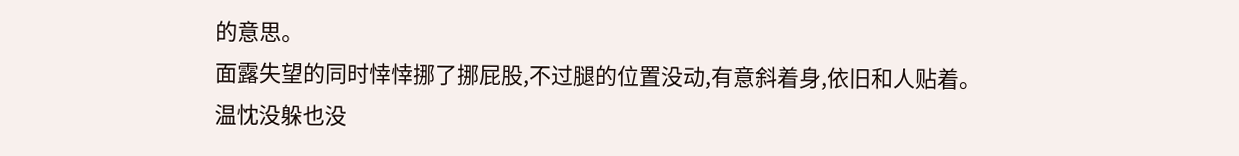的意思。
面露失望的同时悻悻挪了挪屁股,不过腿的位置没动,有意斜着身,依旧和人贴着。
温忱没躲也没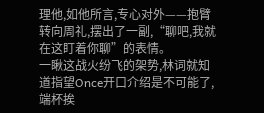理他,如他所言,专心对外——抱臂转向周礼,摆出了一副,“聊吧,我就在这盯着你聊”的表情。
一瞅这战火纷飞的架势,林词就知道指望Once开口介绍是不可能了,端杯挨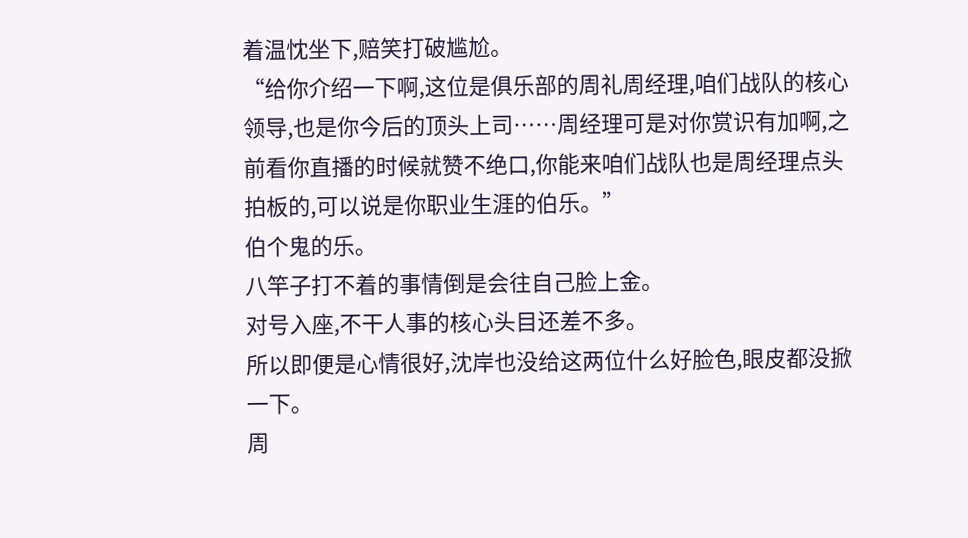着温忱坐下,赔笑打破尴尬。
“给你介绍一下啊,这位是俱乐部的周礼周经理,咱们战队的核心领导,也是你今后的顶头上司……周经理可是对你赏识有加啊,之前看你直播的时候就赞不绝口,你能来咱们战队也是周经理点头拍板的,可以说是你职业生涯的伯乐。”
伯个鬼的乐。
八竿子打不着的事情倒是会往自己脸上金。
对号入座,不干人事的核心头目还差不多。
所以即便是心情很好,沈岸也没给这两位什么好脸色,眼皮都没掀一下。
周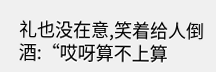礼也没在意,笑着给人倒酒:“哎呀算不上算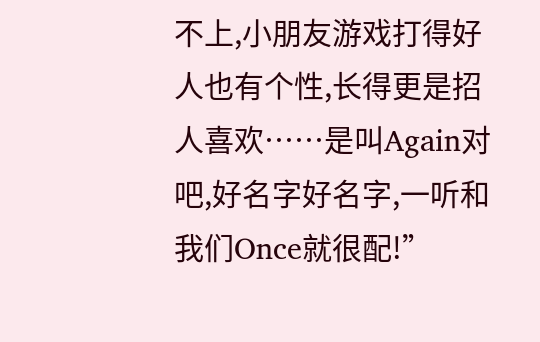不上,小朋友游戏打得好人也有个性,长得更是招人喜欢……是叫Again对吧,好名字好名字,一听和我们Once就很配!”